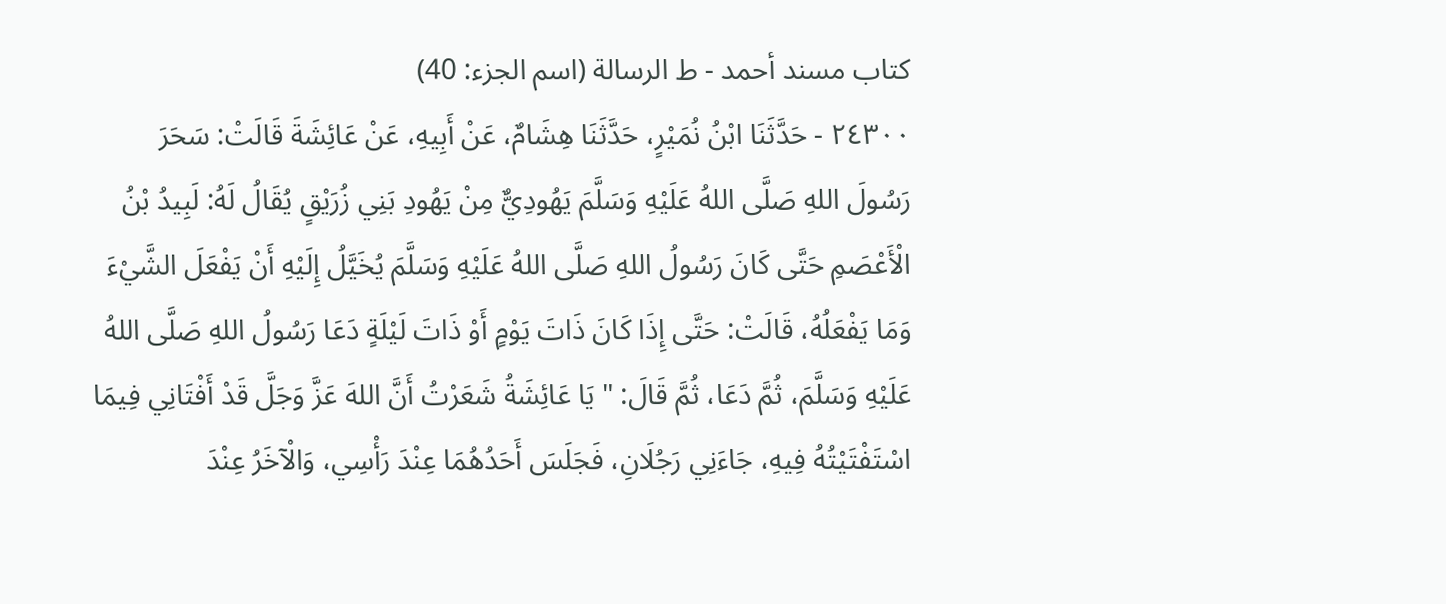كتاب مسند أحمد - ط الرسالة (اسم الجزء: 40)
٢٤٣٠٠ - حَدَّثَنَا ابْنُ نُمَيْرٍ، حَدَّثَنَا هِشَامٌ، عَنْ أَبِيهِ، عَنْ عَائِشَةَ قَالَتْ: سَحَرَ رَسُولَ اللهِ صَلَّى اللهُ عَلَيْهِ وَسَلَّمَ يَهُودِيٌّ مِنْ يَهُودِ بَنِي زُرَيْقٍ يُقَالُ لَهُ: لَبِيدُ بْنُ الْأَعْصَمِ حَتَّى كَانَ رَسُولُ اللهِ صَلَّى اللهُ عَلَيْهِ وَسَلَّمَ يُخَيَّلُ إِلَيْهِ أَنْ يَفْعَلَ الشَّيْءَ وَمَا يَفْعَلُهُ، قَالَتْ: حَتَّى إِذَا كَانَ ذَاتَ يَوْمٍ أَوْ ذَاتَ لَيْلَةٍ دَعَا رَسُولُ اللهِ صَلَّى اللهُ عَلَيْهِ وَسَلَّمَ، ثُمَّ دَعَا، ثُمَّ قَالَ: " يَا عَائِشَةُ شَعَرْتُ أَنَّ اللهَ عَزَّ وَجَلَّ قَدْ أَفْتَانِي فِيمَا اسْتَفْتَيْتُهُ فِيهِ، جَاءَنِي رَجُلَانِ، فَجَلَسَ أَحَدُهُمَا عِنْدَ رَأْسِي، وَالْآخَرُ عِنْدَ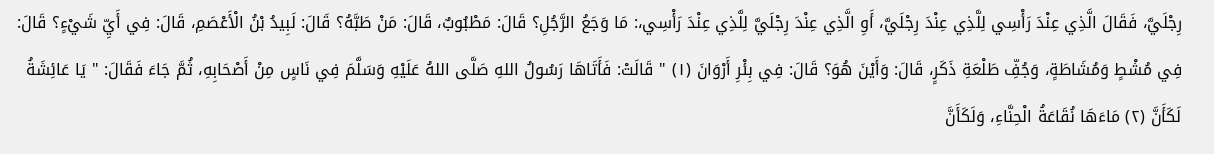رِجْلَيَّ، فَقَالَ الَّذِي عِنْدَ رَأْسِي لِلَّذِي عِنْدَ رِجْلَيَّ، أَوِ الَّذِي عِنْدَ رِجْلَيَّ لِلَّذِي عِنْدَ رَأْسِي،: مَا وَجَعُ الرَّجُلِ؟ قَالَ: مَطْبُوبٌ، قَالَ: مَنْ طَبَّهُ؟ قَالَ: لَبِيدُ بْنُ الْأَعْصَمِ، قَالَ: فِي أَيِّ شَيْءٍ؟ قَالَ: فِي مُشْطٍ وَمُشَاطَةٍ، وَجُفِّ طَلْعَةِ ذَكَرٍ، قَالَ: وَأَيْنَ هُوَ؟ قَالَ: فِي بِئْرِ أَرْوَانَ (١) " قَالَتْ: فَأَتَاهَا رَسُولُ اللهِ صَلَّى اللهُ عَلَيْهِ وَسَلَّمَ فِي نَاسٍ مِنْ أَصْحَابِهِ، ثُمَّ جَاءَ فَقَالَ: " يَا عَائِشَةُ لَكَأَنَّ (٢) مَاءَهَا نُقَاعَةُ الْحِنَّاءِ، وَلَكَأَنَّ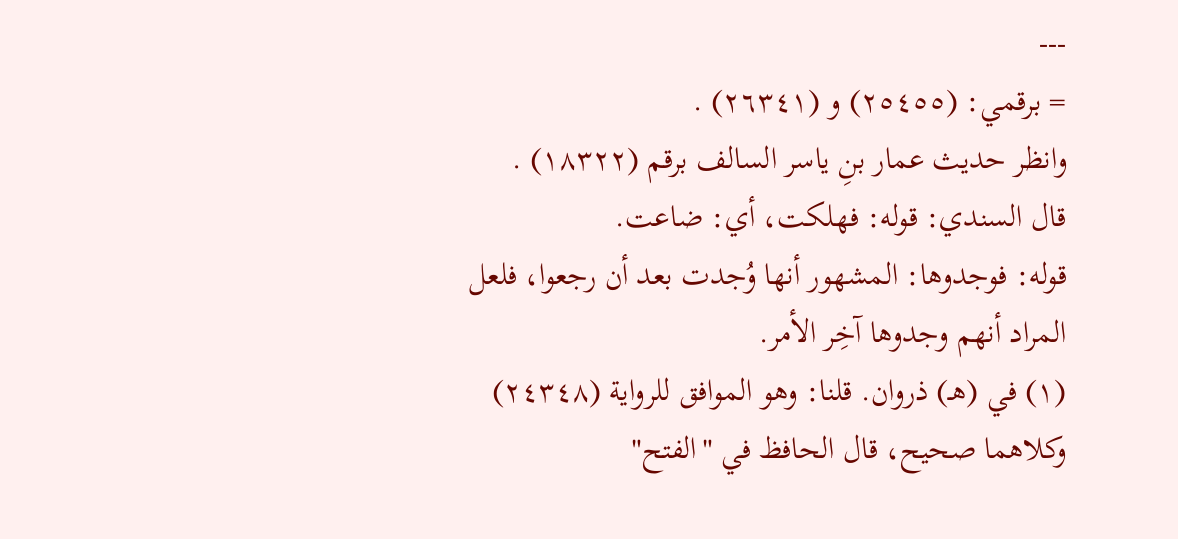---
= برقمي: (٢٥٤٥٥) و (٢٦٣٤١) .
وانظر حديث عمار بنِ ياسر السالف برقم (١٨٣٢٢) .
قال السندي: قوله: فهلكت، أي: ضاعت.
قوله: فوجدوها: المشهور أنها وُجدت بعد أن رجعوا، فلعل المراد أنهم وجدوها آخِر الأمر.
(١) في (هـ) ذروان. قلنا: وهو الموافق للرواية (٢٤٣٤٨) وكلاهما صحيح، قال الحافظ في "الفتح"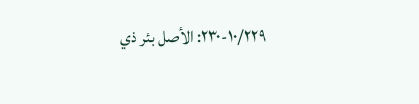١٠/٢٢٩-٢٣٠: الأصل بئر ذي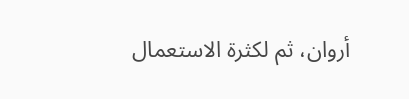أروان، ثم لكثرة الاستعمال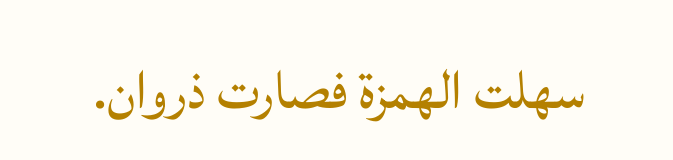سهلت الهمزة فصارت ذروان.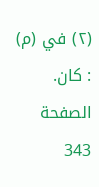(٢) في (م) : كان.
الصفحة 343